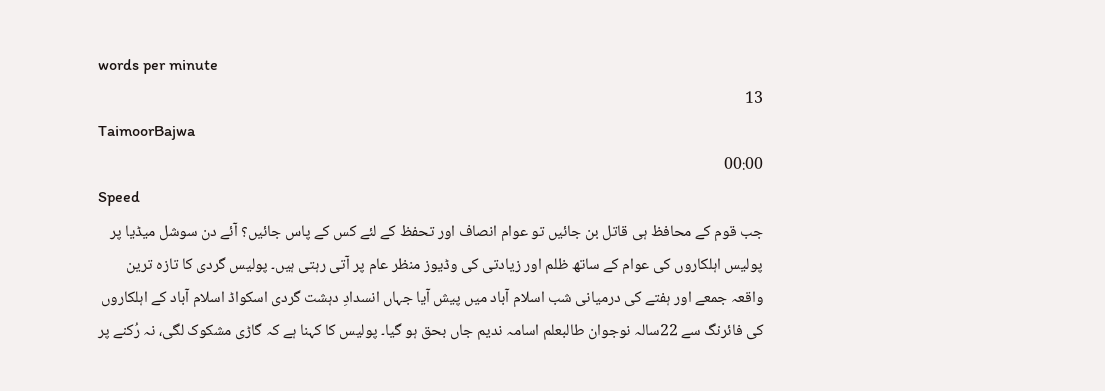words per minute
13
TaimoorBajwa
00:00
Speed
جب قوم کے محافظ ہی قاتل بن جائیں تو عوام انصاف اور تحفظ کے لئے کس کے پاس جائیں؟ آئے دن سوشل میڈیا پر پولیس اہلکاروں کی عوام کے ساتھ ظلم اور زیادتی کی وڈیوز منظر عام پر آتی رہتی ہیں۔ پولیس گردی کا تازہ ترین واقعہ جمعے اور ہفتے کی درمیانی شب اسلام آباد میں پیش آیا جہاں انسدادِ دہشت گردی اسکواڈ اسلام آباد کے اہلکاروں کی فائرنگ سے 22سالہ نوجوان طالبعلم اسامہ ندیم جاں بحق ہو گیا۔ پولیس کا کہنا ہے کہ گاڑی مشکوک لگی، نہ رُکنے پر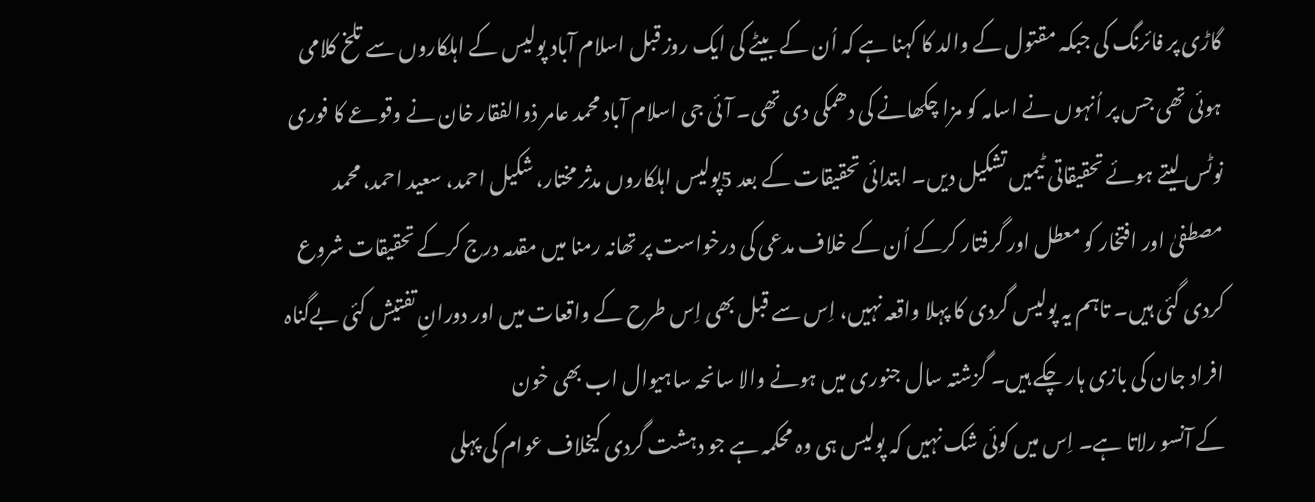گاڑی پر فائرنگ کی جبکہ مقتول کے والد کا کہنا ہے کہ اُن کے بیٹے کی ایک روز قبل اسلام آباد پولیس کے اہلکاروں سے تلخ کلامی ہوئی تھی جس پر اُنہوں نے اسامہ کو مزا چکھانے کی دھمکی دی تھی۔ آئی جی اسلام آباد محمد عامر ذوالفقار خان نے وقوعے کا فوری نوٹس لیتے ہوئے تحقیقاتی ٹیمیں تشکیل دیں۔ ابتدائی تحقیقات کے بعد 5پولیس اہلکاروں مدثر مختار، شکیل احمد، سعید احمد، محمد مصطفیٰ اور افتخار کو معطل اور گرفتار کرکے اُن کے خلاف مدعی کی درخواست پر تھانہ رمنا میں مقدمہ درج کرکے تحقیقات شروع کردی گئی ہیں۔ تاہم یہ پولیس گردی کا پہلا واقعہ نہیں، اِس سے قبل بھی اِس طرح کے واقعات میں اور دورانِ تفتیش کئی بےگناہ افراد جان کی بازی ہار چکے ہیں۔ گزشتہ سال جنوری میں ہونے والا سانحہ ساہیوال اب بھی خون
کے آنسو رلاتا ہے۔ اِس میں کوئی شک نہیں کہ پولیس ہی وہ محکمہ ہے جو دہشت گردی کیخلاف عوام کی پہلی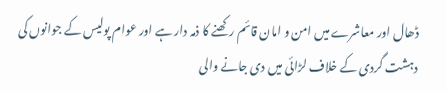ڈھال اور معاشرے میں امن و امان قائم رکھنے کا ذمہ دار ہے اور عوام پولیس کے جوانوں کی دہشت گردی کے خلاف لڑائی میں دی جانے والی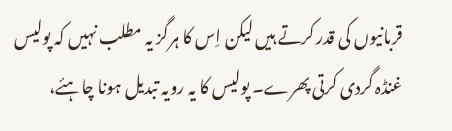قربانیوں کی قدر کرتے ہیں لیکن اِس کا ہرگز یہ مطلب نہیں کہ پولیس غنڈہ گردی کرتی پھرے۔ پولیس کا یہ رویہ تبدیل ہونا چاہئے،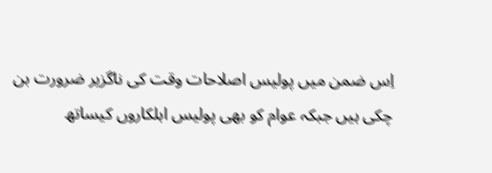اِس ضمن میں پولیس اصلاحات وقت کی ناگزیر ضرورت بن چکی ہیں جبکہ عوام کو بھی پولیس اہلکاروں کیساتھ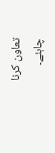تعاون کرنا چاہئے۔